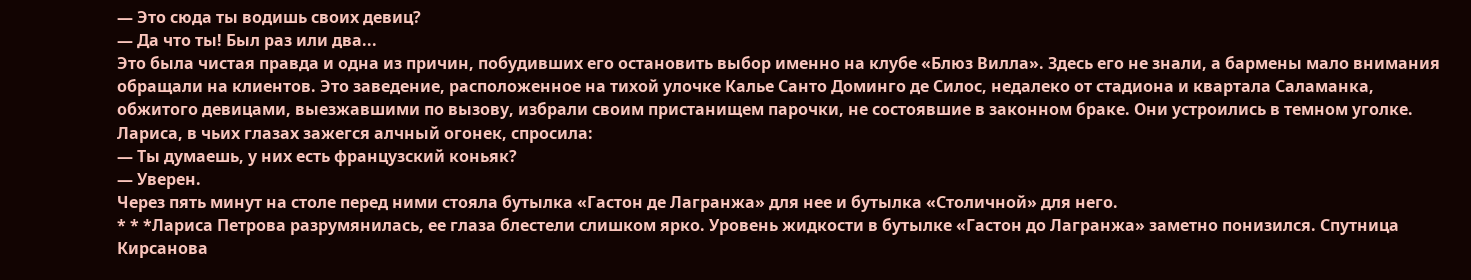— Это сюда ты водишь своих девиц?
— Да что ты! Был раз или два...
Это была чистая правда и одна из причин, побудивших его остановить выбор именно на клубе «Блюз Вилла». Здесь его не знали, а бармены мало внимания обращали на клиентов. Это заведение, расположенное на тихой улочке Калье Санто Доминго де Силос, недалеко от стадиона и квартала Саламанка, обжитого девицами, выезжавшими по вызову, избрали своим пристанищем парочки, не состоявшие в законном браке. Они устроились в темном уголке. Лариса, в чьих глазах зажегся алчный огонек, спросила:
— Ты думаешь, у них есть французский коньяк?
— Уверен.
Через пять минут на столе перед ними стояла бутылка «Гастон де Лагранжа» для нее и бутылка «Столичной» для него.
* * *Лариса Петрова разрумянилась, ее глаза блестели слишком ярко. Уровень жидкости в бутылке «Гастон до Лагранжа» заметно понизился. Спутница Кирсанова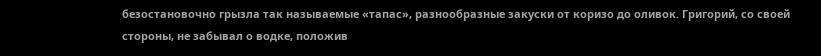безостановочно грызла так называемые «тапас», разнообразные закуски от коризо до оливок. Григорий, со своей стороны, не забывал о водке, положив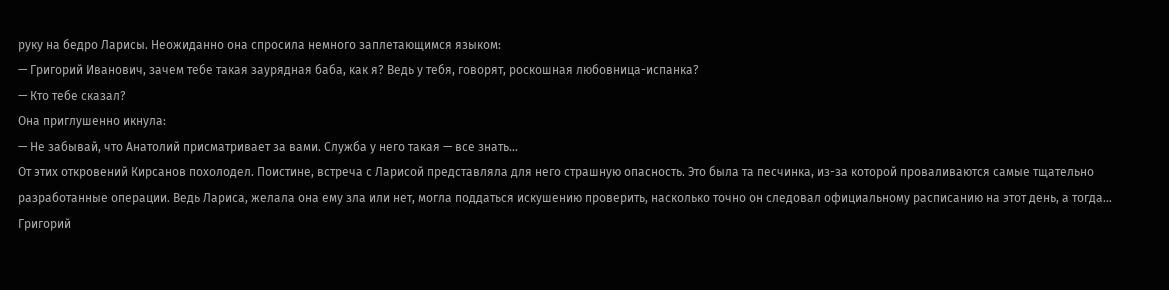руку на бедро Ларисы. Неожиданно она спросила немного заплетающимся языком:
— Григорий Иванович, зачем тебе такая заурядная баба, как я? Ведь у тебя, говорят, роскошная любовница-испанка?
— Кто тебе сказал?
Она приглушенно икнула:
— Не забывай, что Анатолий присматривает за вами. Служба у него такая — все знать...
От этих откровений Кирсанов похолодел. Поистине, встреча с Ларисой представляла для него страшную опасность. Это была та песчинка, из-за которой проваливаются самые тщательно разработанные операции. Ведь Лариса, желала она ему зла или нет, могла поддаться искушению проверить, насколько точно он следовал официальному расписанию на этот день, а тогда...
Григорий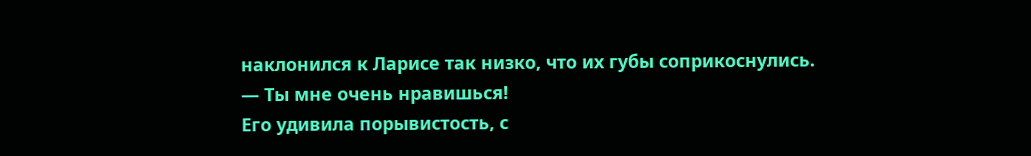наклонился к Ларисе так низко, что их губы соприкоснулись.
— Ты мне очень нравишься!
Его удивила порывистость, с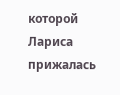которой Лариса прижалась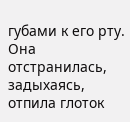губами к его рту. Она отстранилась, задыхаясь, отпила глоток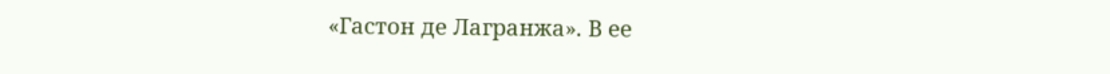«Гастон де Лагранжа». В ее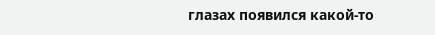глазах появился какой-то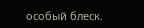особый блеск.